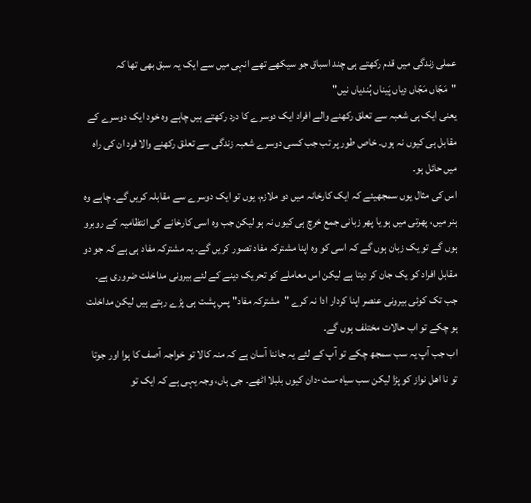عملی زندگی میں قدم رکھتے ہی چند اسباق جو سیکھے تھے انہی میں سے ایک یہ سبق بھی تھا کہ
"مَجّاں مَجّاں دِیاں پَیناں ہُندیاں نیں"
یعنی ایک ہی شعبہ سے تعلق رکھنے والے افراد ایک دوسرے کا درد رکھتے ہیں چاہے وہ خود ایک دوسرے کے مقابل ہی کیوں نہ ہوں۔ خاص طور پر تب جب کسی دوسرے شعبہ زندگی سے تعلق رکھنے والا فرد ان کی راہ میں حائل ہو۔
اس کی مثال یوں سمجھیئے کہ ایک کارخانہ میں دو ملازم، یوں تو ایک دوسرے سے مقابلہ کریں گے۔ چاہے وہ ہنر میں، پھرتی میں ہو یا پھر زبانی جمع خرچ ہی کیوں نہ ہو لیکن جب وہ اسی کارخانے کی انتظامیہ کے روبرو ہوں گے تو یک زبان ہوں گے کہ اسی کو وہ اپنا مشترکہ مفاد تصور کریں گے۔ یہ مشترکہ مفاد ہی ہے کہ جو دو مقابل افراد کو یک جان کر دیتا ہے لیکن اس معاملے کو تحریک دینے کے لئے بیرونی مداخلت ضروری ہے۔ جب تک کوئی بیرونی عنصر اپنا کردار ادا نہ کرے "مشترکہ مفاد" پسِ پشت ہی پڑے رہتے ہیں لیکن مداخلت ہو چکے تو اب حالات مختلف ہوں گے۔
اب جب آپ یہ سب سمجھ چکے تو آپ کے لئے یہ جاننا آسان ہے کہ منہ کالا تو خواجہ آصف کا ہوا اور جوتا تو نا اھل نواز کو پڑا لیکن سب سیاہ-ست-دان کیوں بلبلا اٹھے۔ جی ہاں، وجہ یہی ہے کہ ایک تو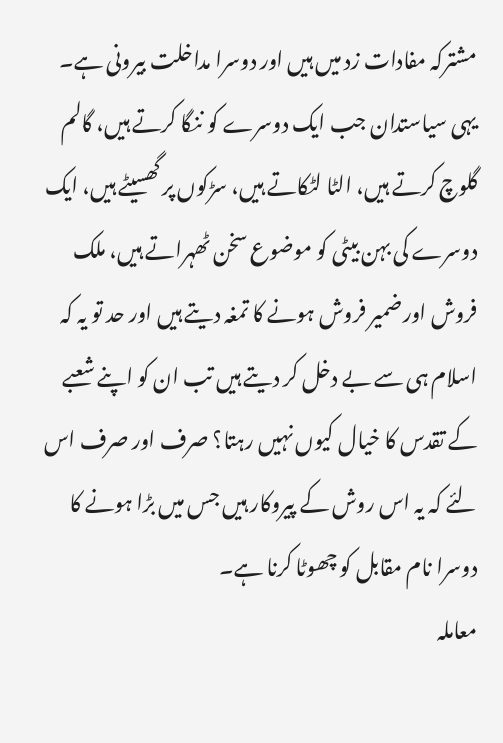مشترکہ مفادات زد میں ہیں اور دوسرا مداخلت بیرونی ہے۔
یہی سیاستدان جب ایک دوسرے کو ننگا کرتے ہیں، گالم گلوچ کرتے ہیں، الٹا لٹکاتے ہیں، سڑکوں پر گھسیٹے ہیں، ایک دوسرے کی بہن بیٹی کو موضوع سخن ٹھہراتے ہیں، ملک فروش اور ضمیر فروش ہونے کا تمغہ دیتے ہیں اور حد تو یہ کہ اسلام ہی سے بے دخل کر دیتے ہیں تب ان کو اپنے شعبے کے تقدس کا خیال کیوں نہیں رہتا؟ صرف اور صرف اس لئے کہ یہ اس روش کے پیروکار ہیں جس میں بڑا ہونے کا دوسرا نام مقابل کو چھوٹا کرنا ہے۔
معاملہ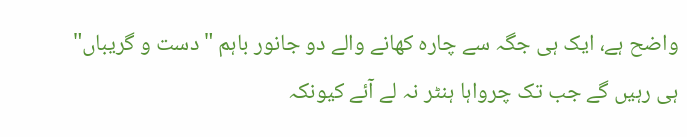واضح ہے، ایک ہی جگہ سے چارہ کھانے والے دو جانور باہم "دست و گریباں" ہی رہیں گے جب تک چرواہا ہنٹر نہ لے آئے کیونکہ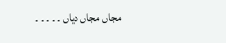مجاں مجاں دیاں ۔ ۔ ۔ ۔ ۔